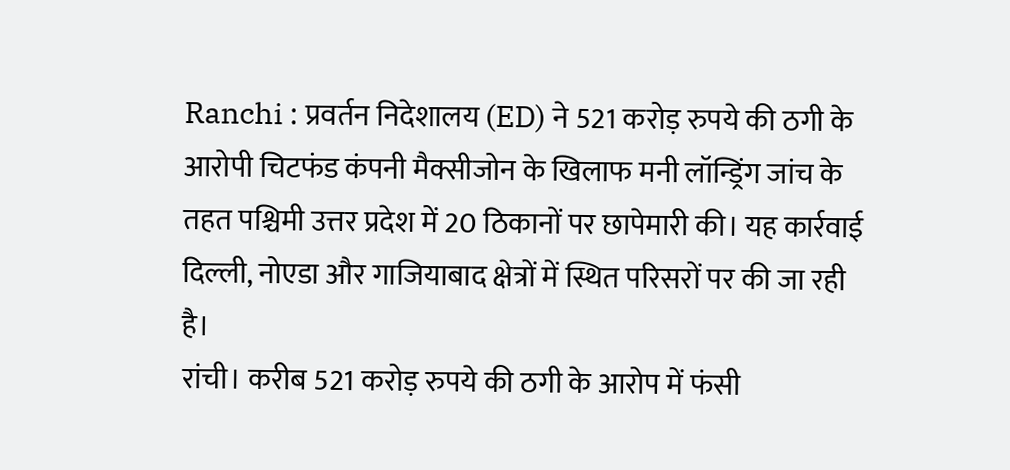Ranchi : प्रवर्तन निदेशालय (ED) ने 521 करोड़ रुपये की ठगी के आरोपी चिटफंड कंपनी मैक्सीजोन के खिलाफ मनी लॉन्ड्रिंग जांच के तहत पश्चिमी उत्तर प्रदेश में 20 ठिकानों पर छापेमारी की। यह कार्रवाई दिल्ली, नोएडा और गाजियाबाद क्षेत्रों में स्थित परिसरों पर की जा रही है।
रांची। करीब 521 करोड़ रुपये की ठगी के आरोप में फंसी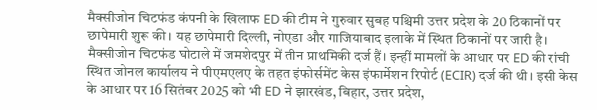मैक्सीजोन चिटफंड कंपनी के खिलाफ ED की टीम ने गुरुवार सुबह पश्चिमी उत्तर प्रदेश के 20 ठिकानों पर छापेमारी शुरू की। यह छापेमारी दिल्ली, नोएडा और गाजियाबाद इलाके में स्थित ठिकानों पर जारी है।
मैक्सीजोन चिटफंड घोटाले में जमशेदपुर में तीन प्राथमिकी दर्ज हैं। इन्हीं मामलों के आधार पर ED की रांची स्थित जोनल कार्यालय ने पीएमएलए के तहत इंफोर्समेंट केस इंफार्मेशन रिपोर्ट (ECIR) दर्ज की थी। इसी केस के आधार पर 16 सितंबर 2025 को भी ED ने झारखंड, बिहार, उत्तर प्रदेश,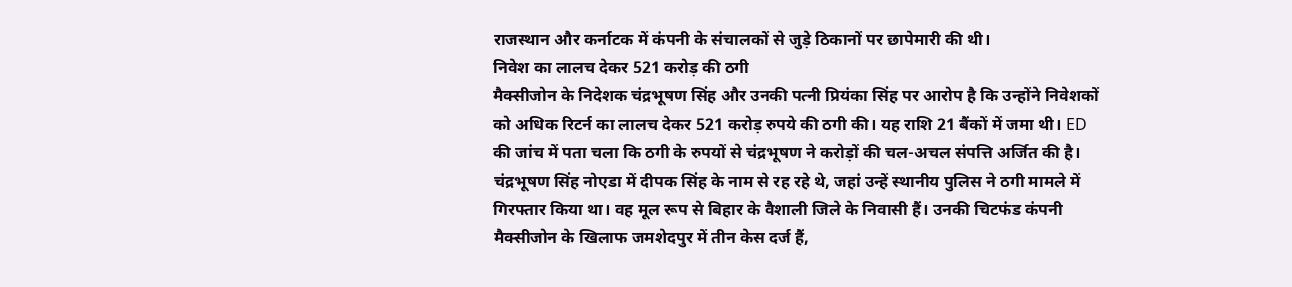राजस्थान और कर्नाटक में कंपनी के संचालकों से जुड़े ठिकानों पर छापेमारी की थी।
निवेश का लालच देकर 521 करोड़ की ठगी
मैक्सीजोन के निदेशक चंद्रभूषण सिंह और उनकी पत्नी प्रियंका सिंह पर आरोप है कि उन्होंने निवेशकों को अधिक रिटर्न का लालच देकर 521 करोड़ रुपये की ठगी की। यह राशि 21 बैंकों में जमा थी। ED की जांच में पता चला कि ठगी के रुपयों से चंद्रभूषण ने करोड़ों की चल-अचल संपत्ति अर्जित की है।
चंद्रभूषण सिंह नोएडा में दीपक सिंह के नाम से रह रहे थे, जहां उन्हें स्थानीय पुलिस ने ठगी मामले में गिरफ्तार किया था। वह मूल रूप से बिहार के वैशाली जिले के निवासी हैं। उनकी चिटफंड कंपनी मैक्सीजोन के खिलाफ जमशेदपुर में तीन केस दर्ज हैं,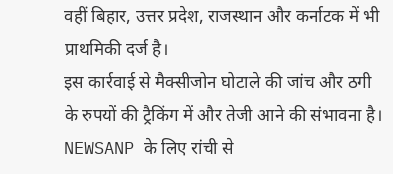वहीं बिहार, उत्तर प्रदेश, राजस्थान और कर्नाटक में भी प्राथमिकी दर्ज है।
इस कार्रवाई से मैक्सीजोन घोटाले की जांच और ठगी के रुपयों की ट्रैकिंग में और तेजी आने की संभावना है।
NEWSANP के लिए रांची से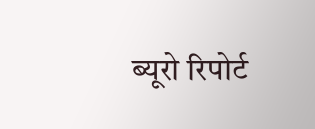ब्यूरो रिपोर्ट